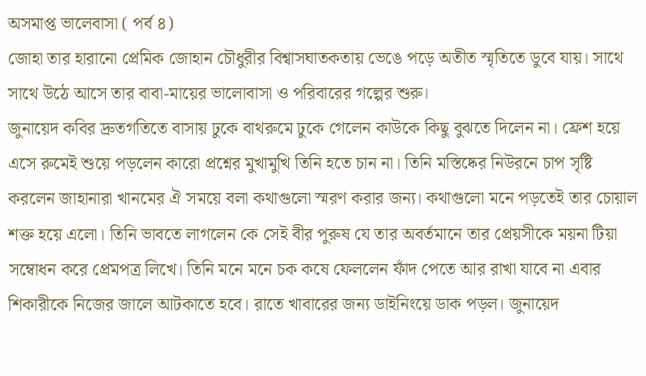অসমাপ্ত ভালেবাসা ( পর্ব ৪)
জোহা তার হারানো প্রেমিক জোহান চৌধুরীর বিশ্বাসঘাতকতায় ভেঙে পড়ে অতীত স্মৃতিতে ডুবে যায়। সাথে সাথে উঠে আসে তার বাবা-মায়ের ভালোবাসা ও পরিবারের গল্পের শুরু।
জুনায়েদ কবির দ্রুতগতিতে বাসায় ঢুকে বাথরুমে ঢুকে গেলেন কাউকে কিছু বুঝতে দিলেন না। ফ্রেশ হয়ে এসে রুমেই শুয়ে পড়লেন কারো প্রশ্নের মুখামুখি তিনি হতে চান না। তিনি মস্তিষ্কের নিউরনে চাপ সৃষ্টি করলেন জাহানারা খানমের ঐ সময়ে বলা কথাগুলো স্মরণ করার জন্য। কথাগুলো মনে পড়তেই তার চোয়াল শক্ত হয়ে এলো। তিনি ভাবতে লাগলেন কে সেই বীর পুরুষ যে তার অবর্তমানে তার প্রেয়সীকে ময়না টিয়া সম্বোধন করে প্রেমপত্র লিখে। তিনি মনে মনে চক কষে ফেললেন ফাঁদ পেতে আর রাখা যাবে না এবার শিকারীকে নিজের জালে আটকাতে হবে। রাতে খাবারের জন্য ডাইনিংয়ে ডাক পড়ল। জুনায়েদ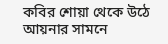কবির শোয়া থেকে উঠে আয়নার সামনে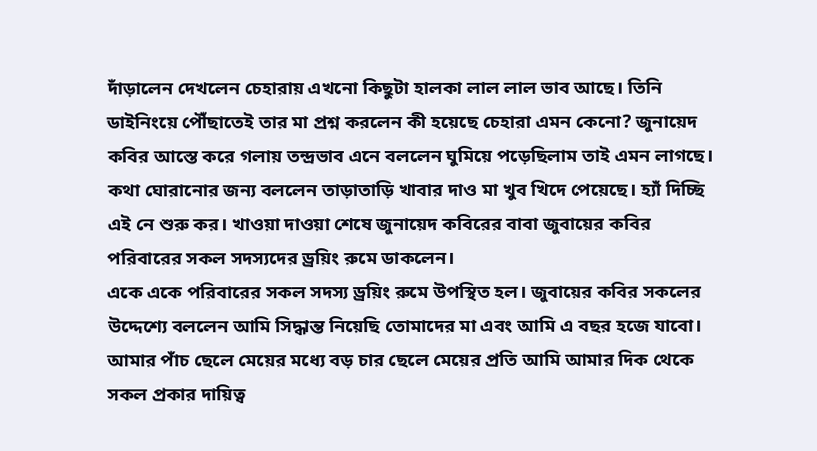দাঁড়ালেন দেখলেন চেহারায় এখনো কিছুটা হালকা লাল লাল ভাব আছে। তিনি ডাইনিংয়ে পৌঁছাতেই তার মা প্রশ্ন করলেন কী হয়েছে চেহারা এমন কেনো? জুনায়েদ কবির আস্তে করে গলায় তন্দ্রভাব এনে বললেন ঘুমিয়ে পড়েছিলাম তাই এমন লাগছে। কথা ঘোরানোর জন্য বললেন তাড়াতাড়ি খাবার দাও মা খুব খিদে পেয়েছে। হ্যাঁ দিচ্ছি এই নে শুরু কর। খাওয়া দাওয়া শেষে জুনায়েদ কবিরের বাবা জুবায়ের কবির পরিবারের সকল সদস্যদের ড্রয়িং রুমে ডাকলেন।
একে একে পরিবারের সকল সদস্য ড্রয়িং রুমে উপস্থিত হল। জুবায়ের কবির সকলের উদ্দেশ্যে বললেন আমি সিদ্ধান্ত নিয়েছি তোমাদের মা এবং আমি এ বছর হজে যাবো। আমার পাঁচ ছেলে মেয়ের মধ্যে বড় চার ছেলে মেয়ের প্রতি আমি আমার দিক থেকে সকল প্রকার দায়িত্ব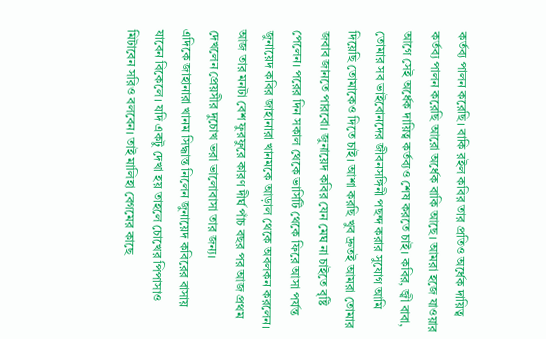কর্তব্য পালন করেছি। বাকি রইল কবির তার প্রতিও অর্ধেক দায়িত্ব কর্তব্য পালন করেছি আরো অর্ধেক বাকি আছে। আমরা হজে যাওয়ার আগে সেই অর্ধেক দায়িত্ব কর্তব্যও শেষ করতে চাই। কবির, জ্বী বাবা, তোমার সব ভাইবোনদের জীবনসঙ্গিনী পছন্দ করার সুযোগ আমি দিয়েছি তোমাকেও দিতে চাই। আশা করছি খুব দ্রুতই আমরা তোমার জবাব জানতে পারবো। জুনায়েদ কবির যেন মেঘ না চাইতে বৃষ্টি পেলেন। পরের দিন সকাল থেকে ভার্সিটি থেকে ফিরে আসা পর্যন্ত জুনায়েদ কবির জাহানারা খানমকে আড়াল থেকে অবলকন করলেন। আজ তার মনটা বেশ ফুরফুরে কারণ দীর্ঘ পাঁচ বছর পর আজ প্রথম দেখলেন প্রেয়সীর দুচোখ ভরা ভালোবাসা তার জন্য।
এদিকে জাহানারা খানম সিদ্ধান্ত নিলেন জুনায়েদ কবিরের বাসায় যাবেন বিকেলে। যদি একটু দেখা হয় তাহলে চোখের পিপাসাও মিটাবেন সরিও বলবেন। তাই মালিহা বেগমের কাছে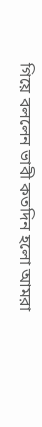গিয়ে বললেন ভাবী কতদিন হলো আমরা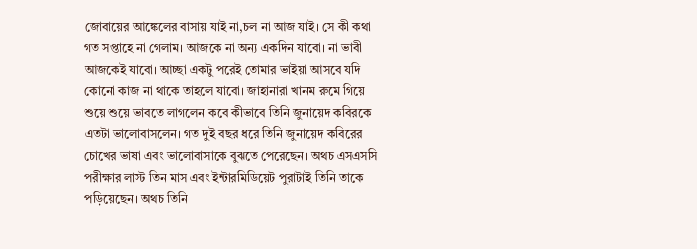জোবায়ের আঙ্কেলের বাসায় যাই না,চল না আজ যাই। সে কী কথা গত সপ্তাহে না গেলাম। আজকে না অন্য একদিন যাবো। না ভাবী আজকেই যাবো। আচ্ছা একটু পরেই তোমার ভাইয়া আসবে যদি কোনো কাজ না থাকে তাহলে যাবো। জাহানারা খানম রুমে গিয়ে শুয়ে শুয়ে ভাবতে লাগলেন কবে কীভাবে তিনি জুনায়েদ কবিরকে এতটা ভালোবাসলেন। গত দুই বছর ধরে তিনি জুনায়েদ কবিরের চোখের ভাষা এবং ভালোবাসাকে বুঝতে পেরেছেন। অথচ এসএসসি পরীক্ষার লাস্ট তিন মাস এবং ইন্টারমিডিয়েট পুরাটাই তিনি তাকে পড়িয়েছেন। অথচ তিনি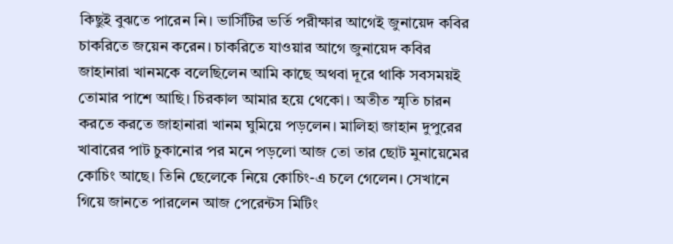কিছুই বুঝতে পারেন নি। ভার্সিটির ভর্তি পরীক্ষার আগেই জুনায়েদ কবির চাকরিতে জয়েন করেন। চাকরিতে যাওয়ার আগে জুনায়েদ কবির জাহানারা খানমকে বলেছিলেন আমি কাছে অথবা দূরে থাকি সবসময়ই তোমার পাশে আছি। চিরকাল আমার হয়ে থেকো। অতীত স্মৃতি চারন করতে করতে জাহানারা খানম ঘুমিয়ে পড়লেন। মালিহা জাহান দুপুরের খাবারের পাট চুকানোর পর মনে পড়লো আজ তো তার ছোট মুনায়েমের কোচিং আছে। তিনি ছেলেকে নিয়ে কোচিং-এ চলে গেলেন। সেখানে গিয়ে জানতে পারলেন আজ পেরেন্টস মিটিং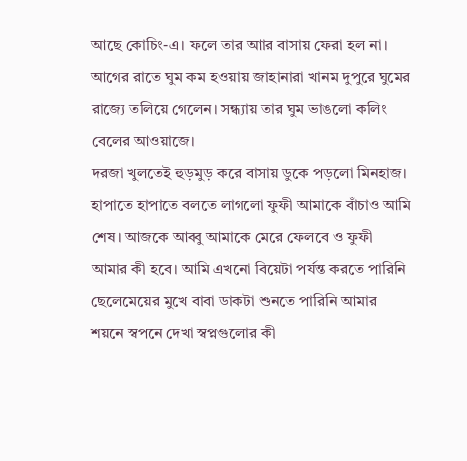আছে কোচিং-এ। ফলে তার আার বাসায় ফেরা হল না। আগের রাতে ঘুম কম হওয়ায় জাহানারা খানম দুপুরে ঘুমের রাজ্যে তলিয়ে গেলেন। সন্ধ্যায় তার ঘুম ভাঙলো কলিং বেলের আওয়াজে।
দরজা খুলতেই হুড়মুড় করে বাসায় ডুকে পড়লো মিনহাজ। হাপাতে হাপাতে বলতে লাগলো ফুফী আমাকে বাঁচাও আমি শেষ। আজকে আব্বু আমাকে মেরে ফেলবে ও ফুফী আমার কী হবে। আমি এখনো বিয়েটা পর্যন্ত করতে পারিনি ছেলেমেয়ের মুখে বাবা ডাকটা শুনতে পারিনি আমার শয়নে স্বপনে দেখা স্বপ্নগুলোর কী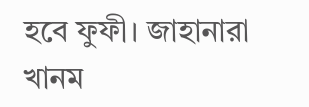হবে ফুফী। জাহানারা খানম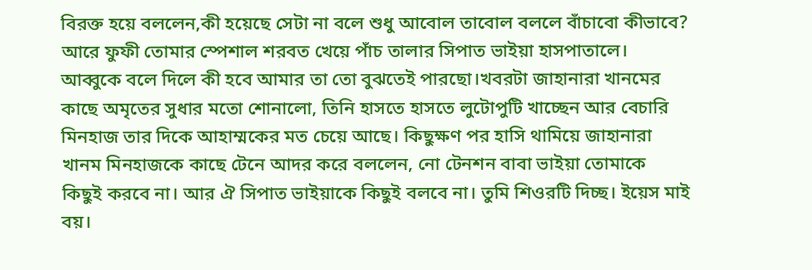বিরক্ত হয়ে বললেন,কী হয়েছে সেটা না বলে শুধু আবোল তাবোল বললে বাঁচাবো কীভাবে? আরে ফুফী তোমার স্পেশাল শরবত খেয়ে পাঁচ তালার সিপাত ভাইয়া হাসপাতালে। আব্বুকে বলে দিলে কী হবে আমার তা তো বুঝতেই পারছো।খবরটা জাহানারা খানমের কাছে অমৃতের সুধার মতো শোনালো, তিনি হাসতে হাসতে লুটোপুটি খাচ্ছেন আর বেচারি মিনহাজ তার দিকে আহাম্মকের মত চেয়ে আছে। কিছুক্ষণ পর হাসি থামিয়ে জাহানারা খানম মিনহাজকে কাছে টেনে আদর করে বললেন, নো টেনশন বাবা ভাইয়া তোমাকে কিছুই করবে না। আর ঐ সিপাত ভাইয়াকে কিছুই বলবে না। তুমি শিওরটি দিচ্ছ। ইয়েস মাই বয়।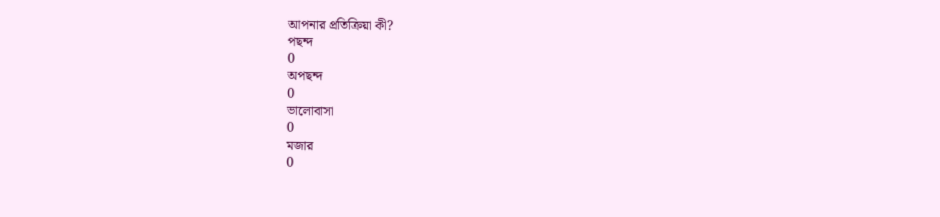আপনার প্রতিক্রিয়া কী?
পছন্দ
0
অপছন্দ
0
ভালোবাসা
0
মজার
0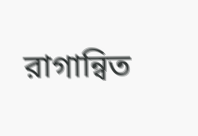রাগান্বিত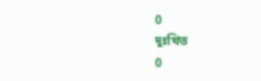0
দুঃখিত
0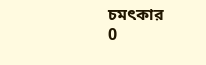চমৎকার
0